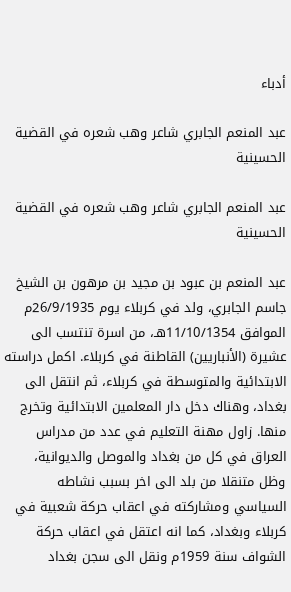أدباء

عبد المنعم الجابري شاعر وهب شعره في القضية الحسينية

عبد المنعم الجابري شاعر وهب شعره في القضية الحسينية

عبد المنعم بن عبود بن مجيد بن مرهون بن الشيخ جاسم الجابري، ولد في كربلاء يوم 26/9/1935م الموافق 11/10/1354هـ، من اسرة تنتسب الى عشيرة (الأنباريين) القاطنة في كربلاء. اكمل دراسته الابتدائية والمتوسطة في كربلاء، ثم انتقل الى بغداد، وهناك دخل دار المعلمين الابتدائية وتخرج منها. زاول مهنة التعليم في عدد من مدراس العراق في كل من بغداد والموصل والديوانية، وظل متنقلا من بلد الى اخر بسبب نشاطه السياسي ومشاركته في اعقاب حركة شعبية في كربلاء وبغداد، كما انه اعتقل في اعقاب حركة الشواف سنة 1959م ونقل الى سجن بغداد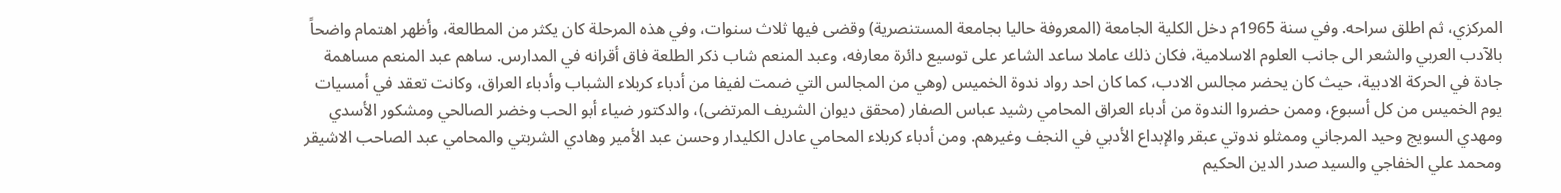المركزي، ثم اطلق سراحه. وفي سنة 1965م دخل الكلية الجامعة (المعروفة حاليا بجامعة المستنصرية) وقضى فيها ثلاث سنوات، وفي هذه المرحلة كان يكثر من المطالعة، وأظهر اهتمام واضحاً بالآدب العربي والشعر الى جانب العلوم الاسلامية، فكان ذلك عاملا ساعد الشاعر على توسيع دائرة معارفه، وعبد المنعم شاب ذكر الطلعة فاق أقرانه في المدارس. ساهم عبد المنعم مساهمة جادة في الحركة الادبية، حيث كان يحضر مجالس الادب، كما كان احد رواد ندوة الخميس (وهي من المجالس التي ضمت لفيفا من أدباء كربلاء الشباب وأدباء العراق، وكانت تعقد في أمسيات يوم الخميس من كل أسبوع، وممن حضروا الندوة من أدباء العراق المحامي رشيد عباس الصفار (محقق ديوان الشريف المرتضى)، والدكتور ضياء أبو الحب وخضر الصالحي ومشكور الأسدي ومهدي السويج وحيد المرجاني وممثلو ندوتي عبقر والإبداع الأدبي في النجف وغيرهم. ومن أدباء كربلاء المحامي عادل الكليدار وحسن عبد الأمير وهادي الشربتي والمحامي عبد الصاحب الاشيقر ومحمد علي الخفاجي والسيد صدر الدين الحكيم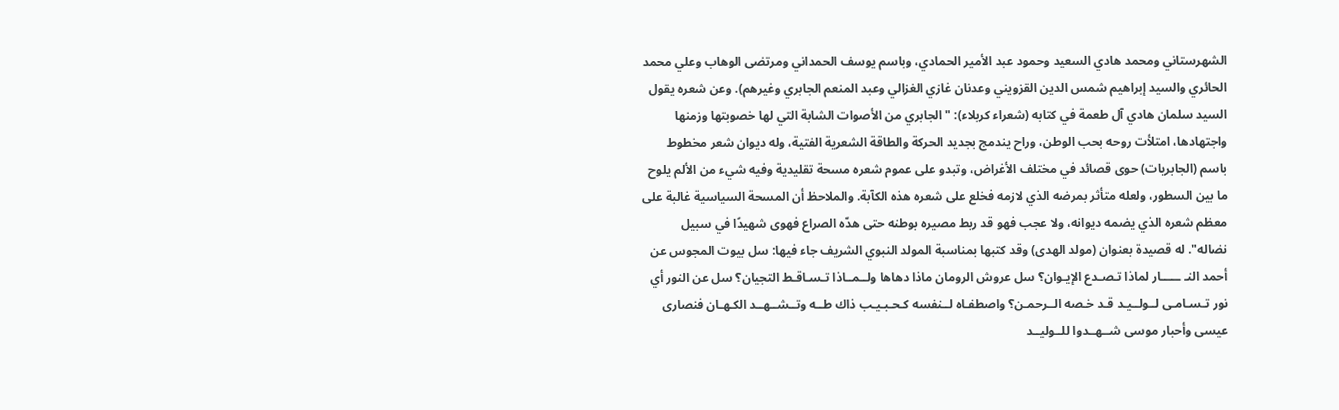الشهرستاني ومحمد هادي السعيد وحمود عبد الأمير الحمادي، وباسم يوسف الحمداني ومرتضى الوهاب وعلي محمد الحائري والسيد إبراهيم شمس الدين القزويني وعدنان غازي الغزالي وعبد المنعم الجابري وغيرهم). وعن شعره يقول السيد سلمان هادي آل طعمة في كتابه (شعراء كربلاء): "الجابري من الأصوات الشابة التي لها خصوبتها وزمنها واجتهادها، امتلأت روحه بحب الوطن، وراح يندمج بجديد الحركة والطاقة الشعرية الفتية، وله ديوان شعر مخطوط باسم (الجابريات) حوى قصائد في مختلف الأغراض، وتبدو على عموم شعره مسحة تقليدية وفيه شيء من الألم يلوح ما بين السطور، ولعله متأثر بمرضه الذي لازمه فخلع على شعره هذه الكآبة. والملاحظ أن المسحة السياسية غالبة على معظم شعره الذي يضمه ديوانه، ولا عجب فهو قد ربط مصيره بوطنه حتى هدّه الصراع فهوى شهيدًا في سبيل نضاله". له قصيدة بعنوان (مولد الهدى) وقد كتبها بمناسبة المولد النبوي الشريف جاء فيها: سل بيوت المجوس عن أحمد النـ ـــــار لماذا تـصـدع الإيـوان؟ سل عروش الرومان ماذا دهاها ولــمــاذا تـسـاقـط التجيان؟ سل عن النور أي نور تـسـامـى لــولــيـد قـد خـصه الــرحمـن؟ واصطفـاه لــنفسه كـحـبـيـب ذاك طــه وتــشــهــد الكـهـان فنصارى عيسى وأحبار موسى شــهــدوا للــوليــد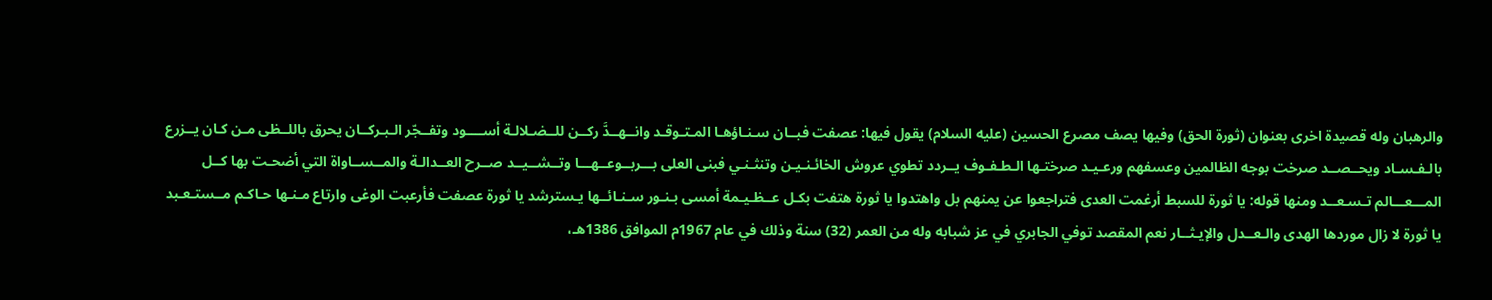والرهبان وله قصيدة اخرى بعنوان (ثورة الحق) وفيها يصف مصرع الحسين (عليه السلام) يقول فيها: عصفت فبــان سـنـاؤهـا المـتـوقـد وانــهــدَّ ركــن للــضـلالـة أســــود وتفــجّر الـبـركــان يحرق باللــظى مـن كـان يــزرع بالـفـسـاد ويحــصــد صرخت بوجه الظالمين وعسفهم ورعـيـد صرختـها الـطـفـوف يــردد تطوي عروش الخائـنـيـن وتنثـنـي فبنى العلى بـــربــوعــهـــا وتــشــيــد صــرح العــدالـة والمــســاواة التي أضحـت بها كــل المـــعـــالم تـسـعــد ومنها قوله: يا ثورة للسبط أرغمت العدى فتراجعوا عن يمنهم بل واهتدوا يا ثورة هتفت بكـل عــظـيـمة أمسى بـنـور سـنـائــها يـسترشد يا ثورة عصفت فأرعبت الوغى وارتاع مـنـها حـاكـم مــستـعـبد يا ثورة لا زال موردها الهدى والـعــدل والإيـثــار نعم المقصد توفي الجابري في عز شبابه وله من العمر (32) سنة وذلك في عام 1967م الموافق 1386هـ،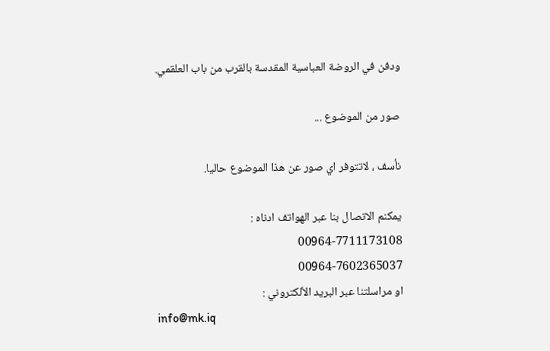ودفن في الروضة العباسية المقدسة بالقرب من باب العلقمي.

صور من الموضوع ...

نأسف ، لاتتوفر اي صور عن هذا الموضوع حاليا.

يمكنم الاتصال بنا عبر الهواتف ادناه :
00964-7711173108
00964-7602365037
او مراسلتنا عبر البريد الألكتروني :
info@mk.iq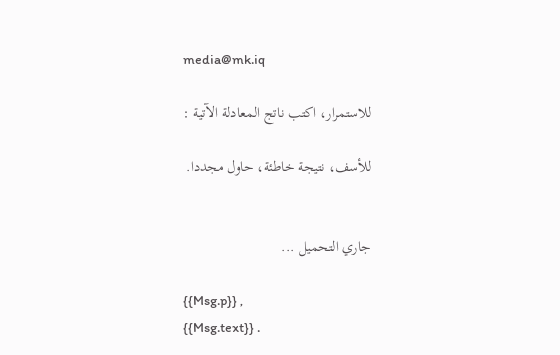media@mk.iq

للاستمرار، اكتب ناتج المعادلة الآتية :

للأسف، نتيجة خاطئة، حاول مجددا.


جاري التحميل ...

{{Msg.p}} ,
{{Msg.text}} .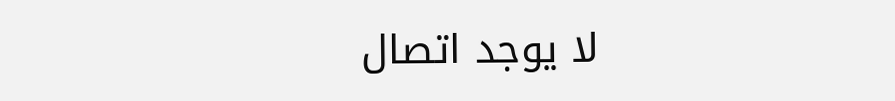لا يوجد اتصال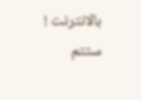بالانترنت !
ستتم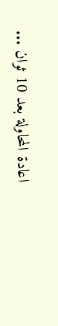اعادة المحاولة بعد 10 ثوان ...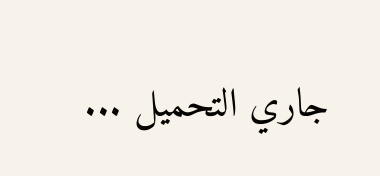جاري التحميل ...